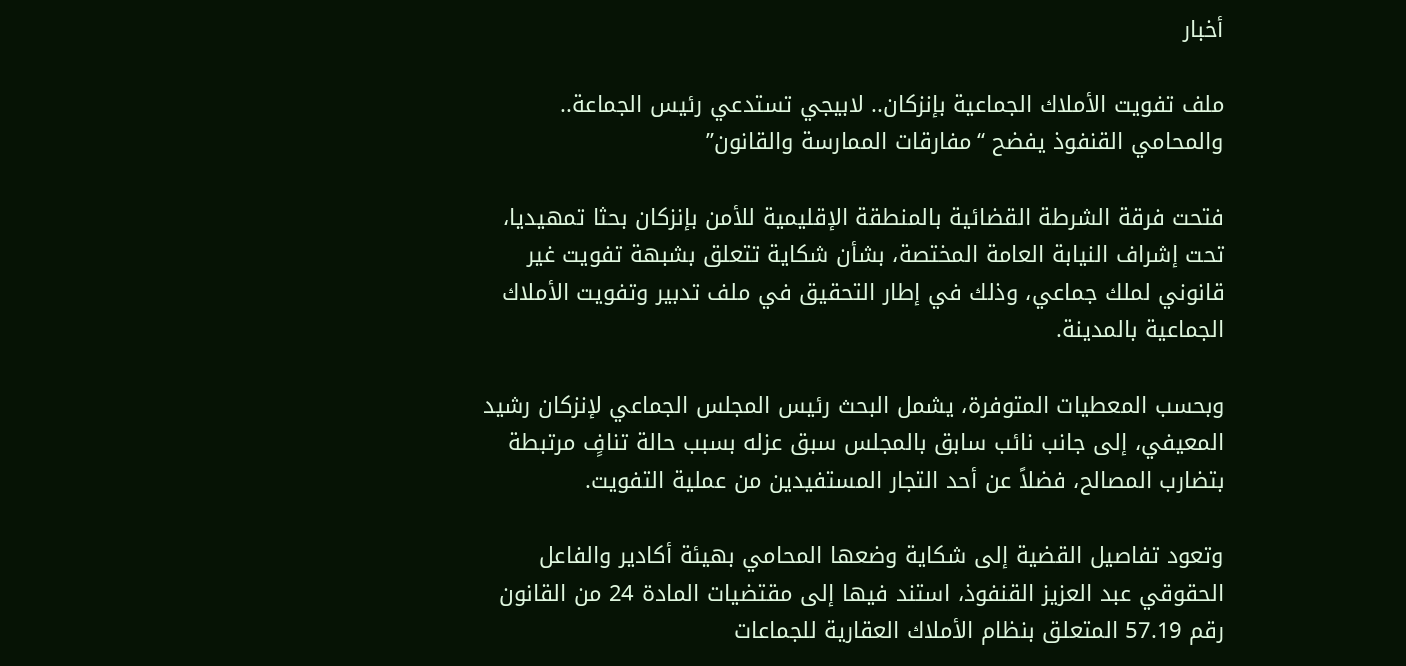أخبار

ملف تفويت الأملاك الجماعية بإنزكان.. لابيجي تستدعي رئيس الجماعة.. والمحامي القنفوذ يفضح “مفارقات الممارسة والقانون”

فتحت فرقة الشرطة القضائية بالمنطقة الإقليمية للأمن بإنزكان بحثا تمهيديا، تحت إشراف النيابة العامة المختصة، بشأن شكاية تتعلق بشبهة تفويت غير قانوني لملك جماعي، وذلك في إطار التحقيق في ملف تدبير وتفويت الأملاك الجماعية بالمدينة.

وبحسب المعطيات المتوفرة، يشمل البحث رئيس المجلس الجماعي لإنزكان رشيد المعيفي، إلى جانب نائب سابق بالمجلس سبق عزله بسبب حالة تنافٍ مرتبطة بتضارب المصالح، فضلاً عن أحد التجار المستفيدين من عملية التفويت.

وتعود تفاصيل القضية إلى شكاية وضعها المحامي بهيئة أكادير والفاعل الحقوقي عبد العزيز القنفوذ، استند فيها إلى مقتضيات المادة 24 من القانون رقم 57.19 المتعلق بنظام الأملاك العقارية للجماعات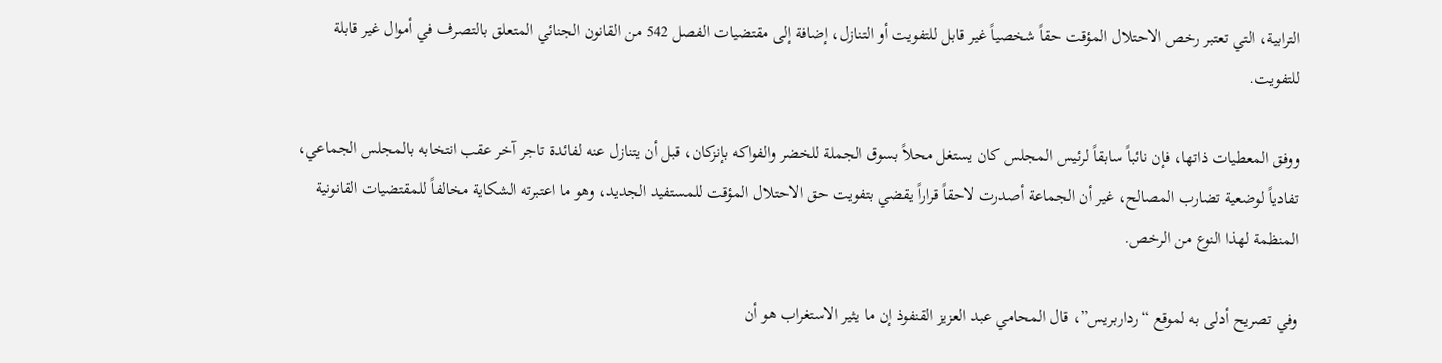الترابية، التي تعتبر رخص الاحتلال المؤقت حقاً شخصياً غير قابل للتفويت أو التنازل، إضافة إلى مقتضيات الفصل 542 من القانون الجنائي المتعلق بالتصرف في أموال غير قابلة للتفويت.

ووفق المعطيات ذاتها، فإن نائباً سابقاً لرئيس المجلس كان يستغل محلاً بسوق الجملة للخضر والفواكه بإنزكان، قبل أن يتنازل عنه لفائدة تاجر آخر عقب انتخابه بالمجلس الجماعي، تفادياً لوضعية تضارب المصالح، غير أن الجماعة أصدرت لاحقاً قراراً يقضي بتفويت حق الاحتلال المؤقت للمستفيد الجديد، وهو ما اعتبرته الشكاية مخالفاً للمقتضيات القانونية المنظمة لهذا النوع من الرخص.

وفي تصريح أدلى به لموقع “رداربريس”، قال المحامي عبد العزيز القنفوذ إن ما يثير الاستغراب هو أن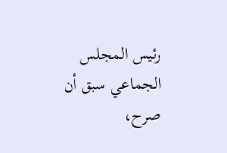رئيس المجلس الجماعي سبق أن صرح،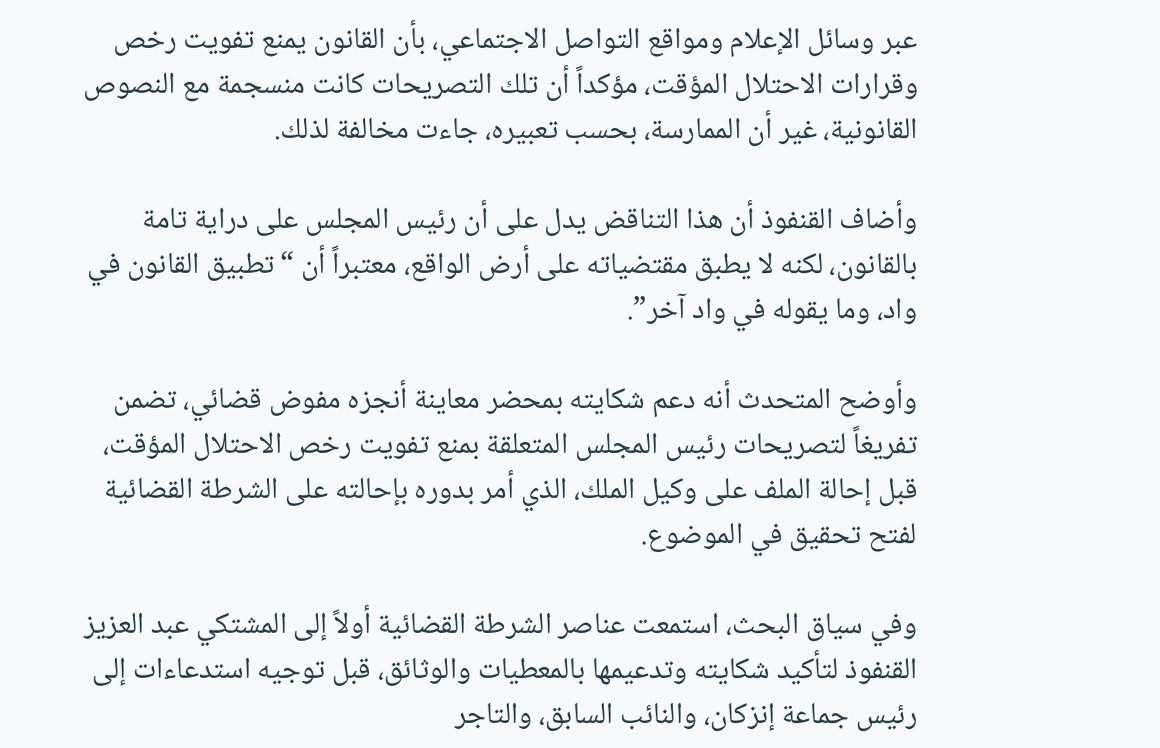عبر وسائل الإعلام ومواقع التواصل الاجتماعي، بأن القانون يمنع تفويت رخص وقرارات الاحتلال المؤقت، مؤكداً أن تلك التصريحات كانت منسجمة مع النصوص القانونية، غير أن الممارسة، بحسب تعبيره، جاءت مخالفة لذلك.

وأضاف القنفوذ أن هذا التناقض يدل على أن رئيس المجلس على دراية تامة بالقانون، لكنه لا يطبق مقتضياته على أرض الواقع، معتبراً أن “تطبيق القانون في واد، وما يقوله في واد آخر”.

وأوضح المتحدث أنه دعم شكايته بمحضر معاينة أنجزه مفوض قضائي، تضمن تفريغاً لتصريحات رئيس المجلس المتعلقة بمنع تفويت رخص الاحتلال المؤقت، قبل إحالة الملف على وكيل الملك، الذي أمر بدوره بإحالته على الشرطة القضائية لفتح تحقيق في الموضوع.

وفي سياق البحث، استمعت عناصر الشرطة القضائية أولاً إلى المشتكي عبد العزيز القنفوذ لتأكيد شكايته وتدعيمها بالمعطيات والوثائق، قبل توجيه استدعاءات إلى رئيس جماعة إنزكان، والنائب السابق، والتاجر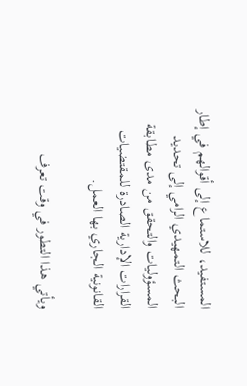المستفيد، للاستماع إلى أقوالهم في إطار البحث التمهيدي الرامي إلى تحديد المسؤوليات والتحقق من مدى مطابقة القرارات الإدارية الصادرة للمقتضيات القانونية الجاري بها العمل.

ويأتي هذا التطور في وقت تعرف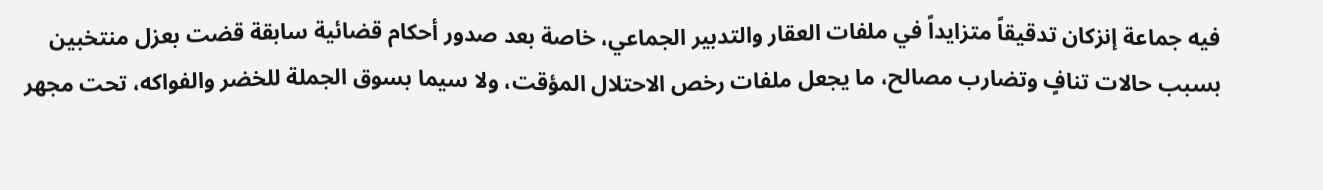فيه جماعة إنزكان تدقيقاً متزايداً في ملفات العقار والتدبير الجماعي، خاصة بعد صدور أحكام قضائية سابقة قضت بعزل منتخبين بسبب حالات تنافٍ وتضارب مصالح، ما يجعل ملفات رخص الاحتلال المؤقت، ولا سيما بسوق الجملة للخضر والفواكه، تحت مجهر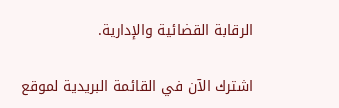الرقابة القضائية والإدارية.

اشترك الآن في القائمة البريدية لموقع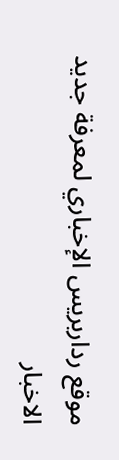موقع رداربريس الإخباري لمعرفة جديد الاخبار